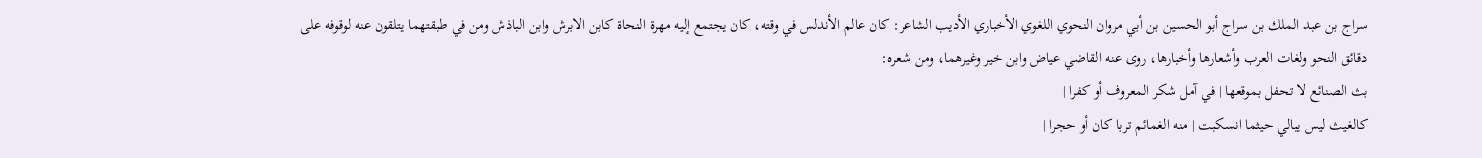سراج بن عبد الملك بن سراج أبو الحسين بن أبي مروان النحوي اللغوي الأخباري الأديب الشاعر: كان عالم الأندلس في وقته، كان يجتمع إليه مهرة النحاة كابن الابرش وابن الباذش ومن في طبقتهما يتلقون عنه لوقوفه على دقائق النحو ولغات العرب وأشعارها وأخبارها، روى عنه القاضي عياض وابن خير وغيرهما، ومن شعره:
بث الصنائع لا تحفل بموقعها | في آمل شكر المعروف أو كفرا |
كالغيث ليس يبالي حيثما انسكبت | منه الغمائم تربا كان أو حجرا |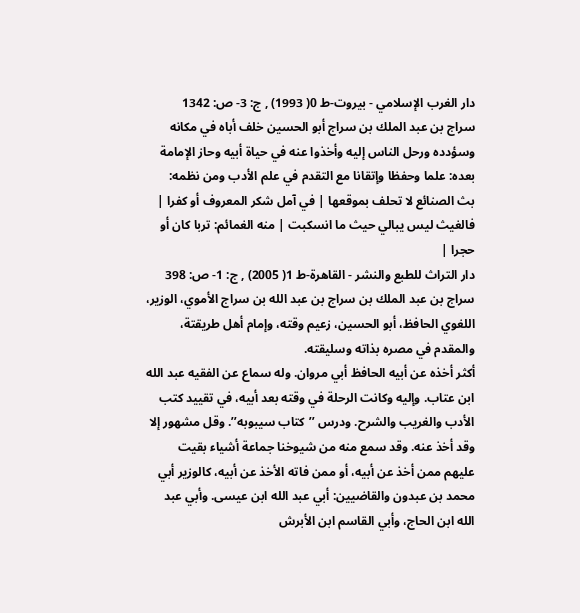دار الغرب الإسلامي - بيروت-ط 0( 1993) , ج: 3- ص: 1342
سراج بن عبد الملك بن سراج أبو الحسين خلف أباه في مكانه وسؤدده ورحل الناس إليه وأخذوا عنه في حياة أبيه وحاز الإمامة بعده: علما وحفظا وإتقانا مع التقدم في علم الأدب ومن نظمه:
بث الصنائع لا تحلف بموقعها | في آمل شكر المعروف أو كفرا |
فالغيث ليس يبالي حيث ما انسكبت | منه الغمائم: تربا كان أو حجرا |
دار التراث للطبع والنشر - القاهرة-ط 1( 2005) , ج: 1- ص: 398
سراج بن عبد الملك بن سراج بن عبد الله بن سراج الأموي، الوزير، اللغوي الحافظ، أبو الحسين، زعيم وقته، وإمام أهل طريقتة، والمقدم في مصره بذاته وسليقته.
أكثر أخذه عن أبيه الحافظ أبي مروان. وله سماع عن الفقيه عبد الله ابن عتاب. وإليه وكانت الرحلة في وقته بعد أبيه، في تقييد كتب الأدب والغريب والشرح. ودرس ’’كتاب سيبوبه’’. وقل مشهور إلا وقد أخذ عنه. وقد سمع منه من شيوخنا جماعة أشياء بقيت عليهم ممن أخذ عن أبيه، أو ممن فاته الأخذ عن أبيه، كالوزير أبي محمد بن عبدون والقاضيين: أبي عبد الله ابن عيسى. وأبي عبد الله ابن الحاج، وأبي القاسم ابن الأبرش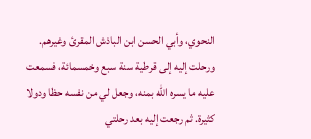النحوي، وأبي الحسن ابن الباذش المقرئ وغيرهم.
ورحلت إليه إلى قرطية سنة سبع وخمسمائة، فسمعت عليه ما يسره الله بمنه، وجعل لي من نفسه حظا ودولا كثيرة. ثم رجعت إليه بعد رحلتي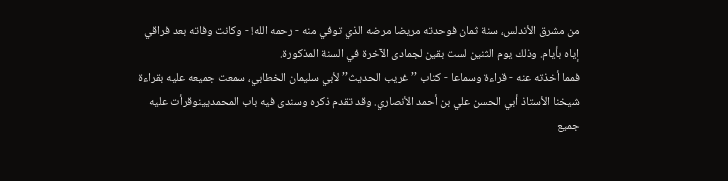من مشرق الأندلس، سنة ثمان فوحدته مريضا مرضه الذي توفي منه - رحمه الله! - وكانت وفاته بعد فراقي إياه بأيام. وذلك يوم الثنين لست بقين لجمادى الآخرة في السنة المذكورة.
فمما أخذته عنه - قراءة وسماعا - كتاب ’’ غريب الحديث’’ لأبي سليمان الخطابي، سمعت جميعه عليه بقراءة شيخنا الأستاذ أبي الحسن علي بن أحمد الأنصاري. وقد تقدم ذكره وسندى فيه باب المحمديينوقرأت عليه جميع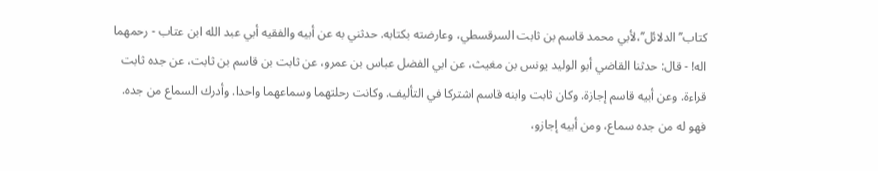كتاب’’ الدلائل’’،لأبي محمد قاسم بن ثابت السرقسطي، وعارضته بكتابه. حدثني به عن أبيه والفقيه أبي عبد الله ابن عتاب - رحمهما اله! - قال: حدثنا القاضي أبو الوليد يونس بن مغيث، عن ابي الفضل عباس بن عمرو، عن ثابت بن قاسم بن ثابت، عن جده ثابت قراءة. وعن أبيه قاسم إجازة. وكان ثابت وابنه قاسم اشتركا في التأليف. وكانت رحلتهما وسماعهما واحدا. وأدرك السماع من جده. فهو له من جده سماع، ومن أبيه إجازو،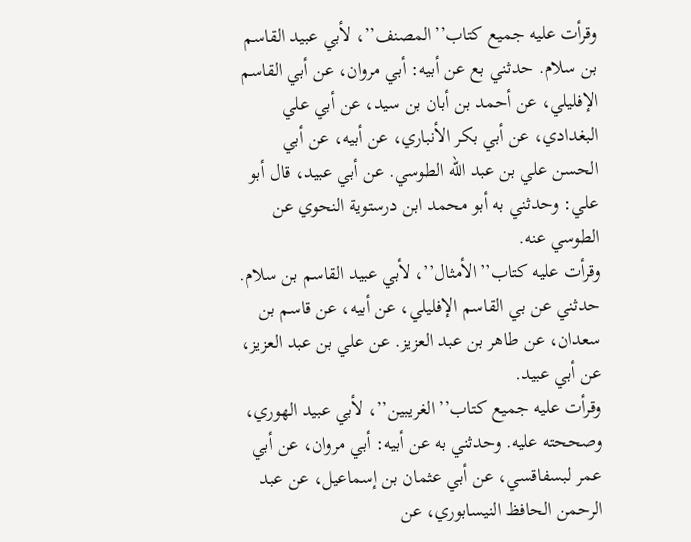وقرأت عليه جميع كتاب’’المصنف’’، لأبي عبيد القاسم بن سلام. حدثني بع عن أبيه: أبي مروان، عن أبي القاسم الإفليلي، عن أحمد بن أبان بن سيد، عن أبي علي البغدادي، عن أبي بكر الأنباري، عن أبيه، عن أبي الحسن علي بن عبد الله الطوسي. عن أبي عبيد، قال أبو علي: وحدثني به أبو محمد ابن درستوية النحوي عن الطوسي عنه.
وقرأت عليه كتاب’’الأمثال’’، لأبي عبيد القاسم بن سلام. حدثني عن بي القاسم الإفليلي، عن أبيه، عن قاسم بن سعدان، عن طاهر بن عبد العزيز. عن علي بن عبد العزيز، عن أبي عبيد.
وقرأت عليه جميع كتاب’’الغريبين’’، لأبي عبيد الهوري، وصححته عليه. وحدثني به عن أبيه: أبي مروان، عن أبي عمر لبسفاقسي، عن أبي عثمان بن إسماعيل، عن عبد الرحمن الحافظ النيسابوري، عن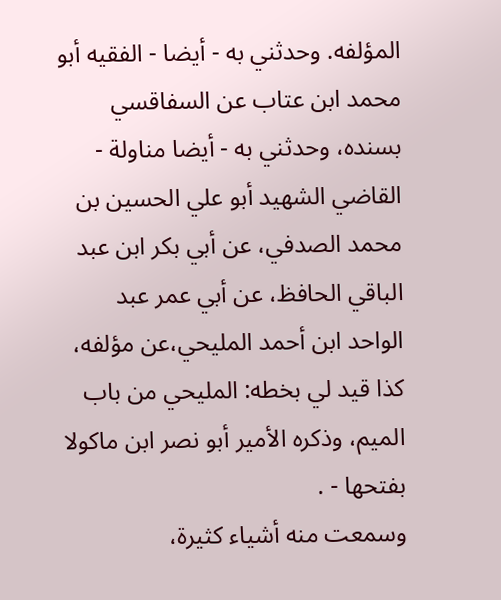المؤلفه. وحدثني به - أيضا - الفقيه أبو محمد ابن عتاب عن السفاقسي بسنده، وحدثني به - أيضا مناولة - القاضي الشهيد أبو علي الحسين بن محمد الصدفي، عن أبي بكر ابن عبد الباقي الحافظ، عن أبي عمر عبد الواحد ابن أحمد المليحي،عن مؤلفه، كذا قيد لي بخطه: المليحي من باب الميم، وذكره الأمير أبو نصر ابن ماكولا بفتحها - .
وسمعت منه أشياء كثيرة،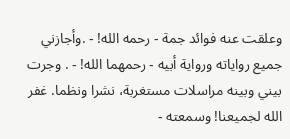وعلقت عنه فوائد جمة - رحمه الله! - .وأجازني جميع رواياته ورواية أبيه - رحمهما الله! - . وجرت بيني وبينه مراسلات مستغربة، نشرا ونظما. غفر الله لجميعنا! وسمعته -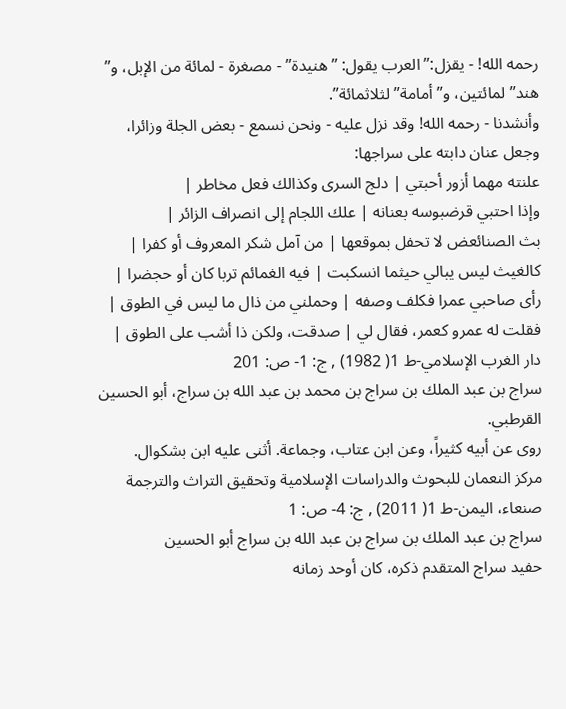رحمه الله! - يقزل:’’العرب يقول: ’’هنيدة’’ - مصغرة - لمائة من الإبل، و’’ هند’’ لمائتين، و’’ أمامة’’ لثلاثمائة’’.
وأنشدنا - رحمه الله! وقد نزل عليه - ونحن نسمع - بعض الجلة وزائرا، وجعل عنان دابته على سراجها:
علنته مهما أزور أحبتي | دلج السرى وكذالك فعل مخاطر |
وإذا احتبي قرضبوسه بعنانه | علك اللجام إلى انصراف الزائر |
بث الصنائعض لا تحفل بموقعها | من آمل شكر المعروف أو كفرا |
كالغيث ليس يبالي حيثما انسكبت | فيه الغمائم تربا كان أو حجضرا |
رأى صاحبي عمرا فكلف وصفه | وحملني من ذال ما ليس في الطوق |
فقلت له عمرو كعمر، فقال لي | صدقت، ولكن ذا أشب على الطوق |
دار الغرب الإسلامي-ط 1( 1982) , ج: 1- ص: 201
سراج بن عبد الملك بن سراج بن محمد بن عبد الله بن سراج، أبو الحسين القرطبي.
روى عن أبيه كثيراً، وعن ابن عتاب، وجماعة. أثنى عليه ابن بشكوال.
مركز النعمان للبحوث والدراسات الإسلامية وتحقيق التراث والترجمة صنعاء، اليمن-ط 1( 2011) , ج: 4- ص: 1
سراج بن عبد الملك بن سراج بن عبد الله بن سراج أبو الحسين
حفيد سراج المتقدم ذكره، كان أوحد زمانه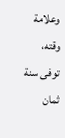وعلامة وقته، توفى سنة ثمان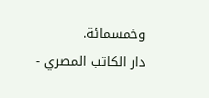وخمسمائة.
دار الكاتب المصري -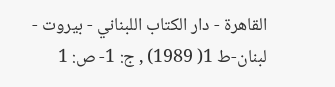القاهرة - دار الكتاب اللبناني - بيروت - لبنان-ط 1( 1989) , ج: 1- ص: 1